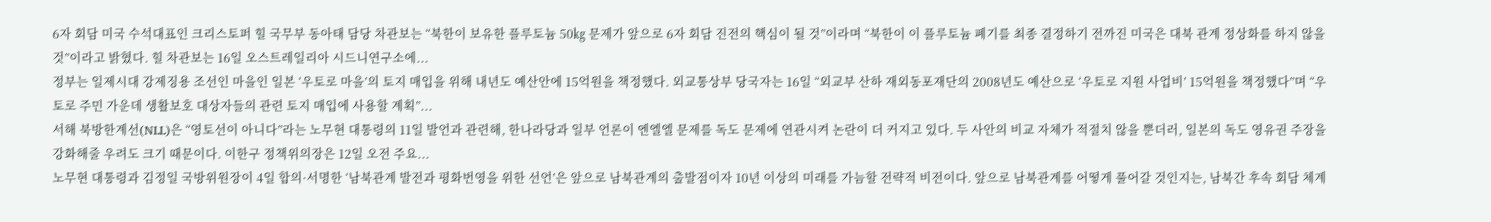6자 회담 미국 수석대표인 크리스토퍼 힐 국무부 동아태 담당 차관보는 “북한이 보유한 플루토늄 50㎏ 문제가 앞으로 6자 회담 진전의 핵심이 될 것”이라며 “북한이 이 플루토늄 폐기를 최종 결정하기 전까진 미국은 대북 관계 정상화를 하지 않을 것”이라고 밝혔다. 힐 차관보는 16일 오스트레일리아 시드니연구소에...
정부는 일제시대 강제징용 조선인 마을인 일본 ‘우토로 마을’의 토지 매입을 위해 내년도 예산안에 15억원을 책정했다. 외교통상부 당국자는 16일 “외교부 산하 재외동포재단의 2008년도 예산으로 ‘우토로 지원 사업비’ 15억원을 책정했다”며 “우토로 주민 가운데 생활보호 대상자들의 관련 토지 매입에 사용할 계획”...
서해 북방한계선(NLL)은 “영토선이 아니다”라는 노무현 대통령의 11일 발언과 관련해, 한나라당과 일부 언론이 엔엘엘 문제를 독도 문제에 연관시켜 논란이 더 커지고 있다. 두 사안의 비교 자체가 적절치 않을 뿐더러, 일본의 독도 영유권 주장을 강화해줄 우려도 크기 때문이다. 이한구 정책위의장은 12일 오전 주요...
노무현 대통령과 김정일 국방위원장이 4일 합의·서명한 ‘남북관계 발전과 평화번영을 위한 선언’은 앞으로 남북관계의 출발점이자 10년 이상의 미래를 가늠할 전략적 비전이다. 앞으로 남북관계를 어떻게 풀어갈 것인지는, 남북간 후속 회담 체계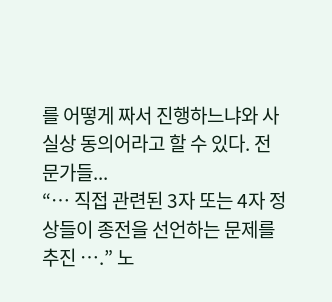를 어떻게 짜서 진행하느냐와 사실상 동의어라고 할 수 있다. 전문가들...
“… 직접 관련된 3자 또는 4자 정상들이 종전을 선언하는 문제를 추진 ….” 노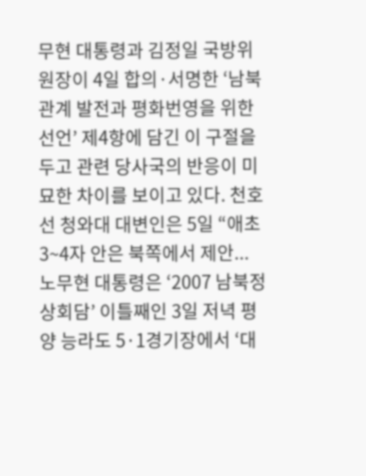무현 대통령과 김정일 국방위원장이 4일 합의·서명한 ‘남북관계 발전과 평화번영을 위한 선언’ 제4항에 담긴 이 구절을 두고 관련 당사국의 반응이 미묘한 차이를 보이고 있다. 천호선 청와대 대변인은 5일 “애초 3~4자 안은 북쪽에서 제안...
노무현 대통령은 ‘2007 남북정상회담’ 이틀째인 3일 저녁 평양 능라도 5·1경기장에서 ‘대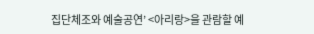집단체조와 예술공연’ <아리랑>을 관람할 예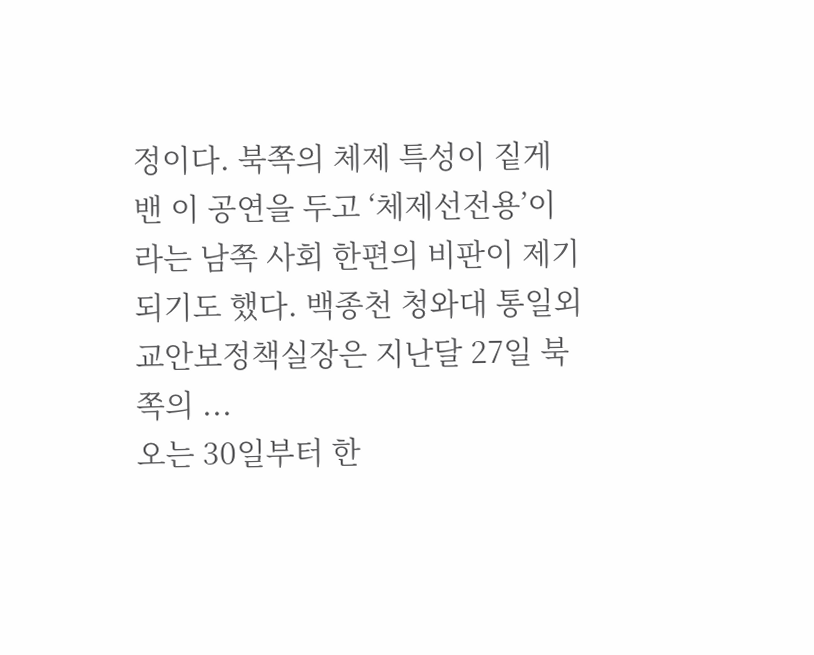정이다. 북쪽의 체제 특성이 짙게 밴 이 공연을 두고 ‘체제선전용’이라는 남쪽 사회 한편의 비판이 제기되기도 했다. 백종천 청와대 통일외교안보정책실장은 지난달 27일 북쪽의 ...
오는 30일부터 한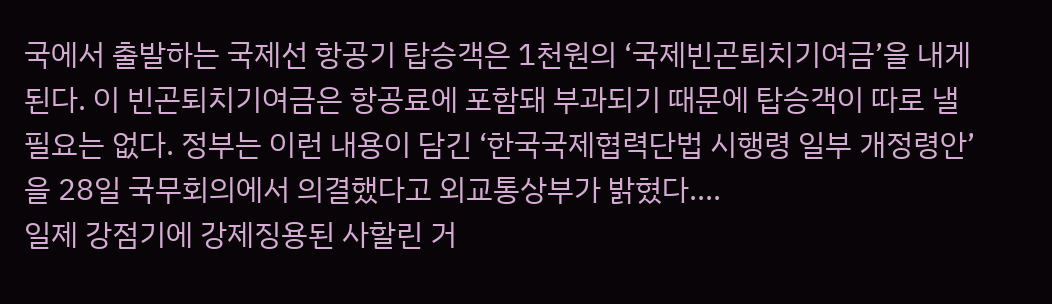국에서 출발하는 국제선 항공기 탑승객은 1천원의 ‘국제빈곤퇴치기여금’을 내게 된다. 이 빈곤퇴치기여금은 항공료에 포함돼 부과되기 때문에 탑승객이 따로 낼 필요는 없다. 정부는 이런 내용이 담긴 ‘한국국제협력단법 시행령 일부 개정령안’을 28일 국무회의에서 의결했다고 외교통상부가 밝혔다....
일제 강점기에 강제징용된 사할린 거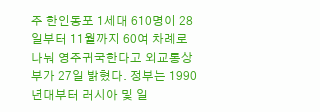주 한인동포 1세대 610명이 28일부터 11월까지 60여 차례로 나눠 영주귀국한다고 외교통상부가 27일 밝혔다. 정부는 1990년대부터 러시아 및 일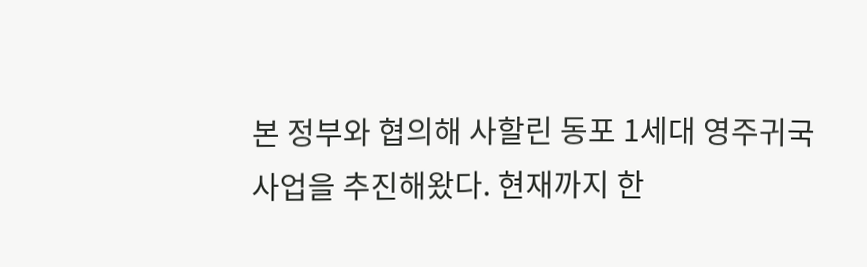본 정부와 협의해 사할린 동포 1세대 영주귀국 사업을 추진해왔다. 현재까지 한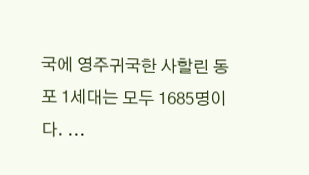국에 영주귀국한 사할린 동포 1세대는 모두 1685명이다. ...